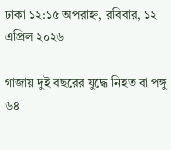ঢাকা ১২:১৫ অপরাহ্ন, রবিবার, ১২ এপ্রিল ২০২৬

গাজায় দুই বছরের যুদ্ধে নিহত বা পঙ্গু ৬৪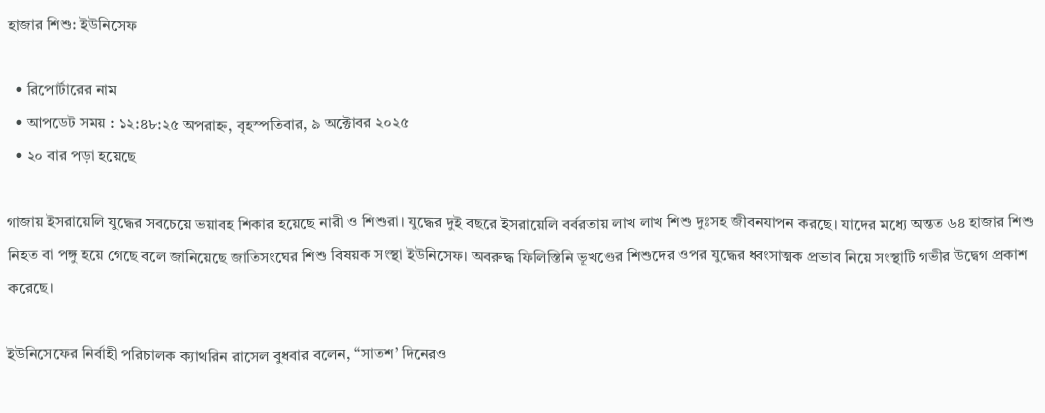হাজার শিশু: ইউনিসেফ

  • রিপোর্টারের নাম
  • আপডেট সময় : ১২:৪৮:২৫ অপরাহ্ন, বৃহস্পতিবার, ৯ অক্টোবর ২০২৫
  • ২০ বার পড়া হয়েছে

গাজায় ইসরায়েলি যুদ্ধের সবচেয়ে ভয়াবহ শিকার হয়েছে নারী ও শিশুরা। যুদ্ধের দুই বছরে ইসরায়েলি বর্বরতায় লাখ লাখ শিশু দুঃসহ জীবনযাপন করছে। যাদের মধ্যে অন্তত ৬৪ হাজার শিশু নিহত বা পঙ্গু হয়ে গেছে বলে জানিয়েছে জাতিসংঘের শিশু বিষয়ক সংস্থা ইউনিসেফ। অবরুদ্ধ ফিলিস্তিনি ভূখণ্ডের শিশুদের ওপর যুদ্ধের ধ্বংসাত্মক প্রভাব নিয়ে সংস্থাটি গভীর উদ্বেগ প্রকাশ করেছে।

ইউনিসেফের নির্বাহী পরিচালক ক্যাথরিন রাসেল বুধবার বলেন, “সাতশ’ দিনেরও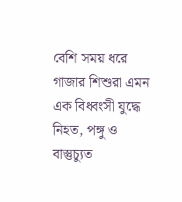বেশি সময় ধরে গাজার শিশুরা এমন এক বিধ্বংসী যুদ্ধে নিহত, পঙ্গু ও বাস্তুচ্যুত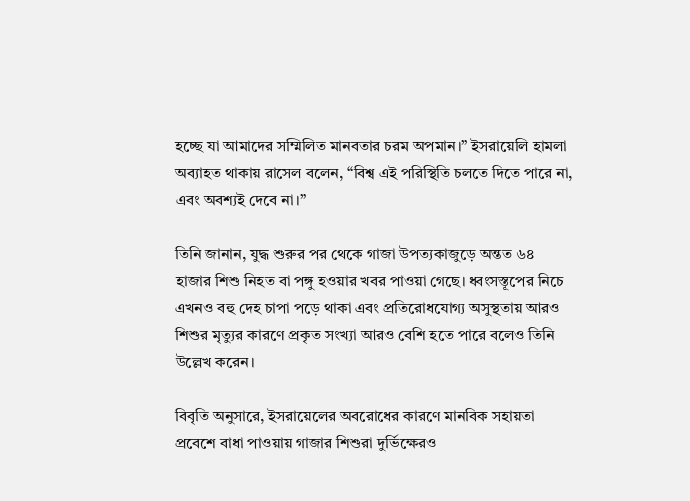হচ্ছে যা আমাদের সম্মিলিত মানবতার চরম অপমান।” ইসরায়েলি হামলা অব্যাহত থাকায় রাসেল বলেন, “বিশ্ব এই পরিস্থিতি চলতে দিতে পারে না, এবং অবশ্যই দেবে না।”

তিনি জানান, যুদ্ধ শুরুর পর থেকে গাজা উপত্যকাজুড়ে অন্তত ৬৪ হাজার শিশু নিহত বা পঙ্গু হওয়ার খবর পাওয়া গেছে। ধ্বংসস্তূপের নিচে এখনও বহু দেহ চাপা পড়ে থাকা এবং প্রতিরোধযোগ্য অসুস্থতায় আরও শিশুর মৃত্যুর কারণে প্রকৃত সংখ্যা আরও বেশি হতে পারে বলেও তিনি উল্লেখ করেন।

বিবৃতি অনুসারে, ইসরায়েলের অবরোধের কারণে মানবিক সহায়তা প্রবেশে বাধা পাওয়ায় গাজার শিশুরা দুর্ভিক্ষেরও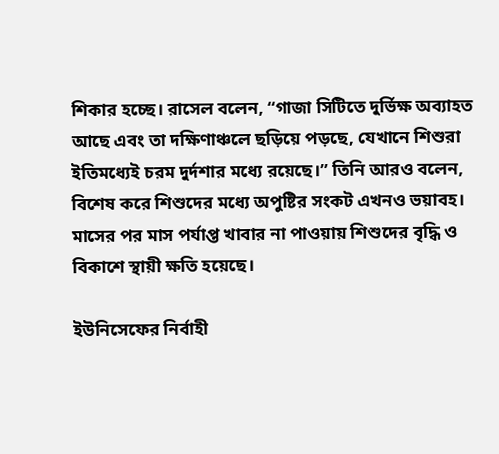শিকার হচ্ছে। রাসেল বলেন, “গাজা সিটিতে দুর্ভিক্ষ অব্যাহত আছে এবং তা দক্ষিণাঞ্চলে ছড়িয়ে পড়ছে, যেখানে শিশুরা ইতিমধ্যেই চরম দুর্দশার মধ্যে রয়েছে।” তিনি আরও বলেন, বিশেষ করে শিশুদের মধ্যে অপুষ্টির সংকট এখনও ভয়াবহ। মাসের পর মাস পর্যাপ্ত খাবার না পাওয়ায় শিশুদের বৃদ্ধি ও বিকাশে স্থায়ী ক্ষতি হয়েছে।

ইউনিসেফের নির্বাহী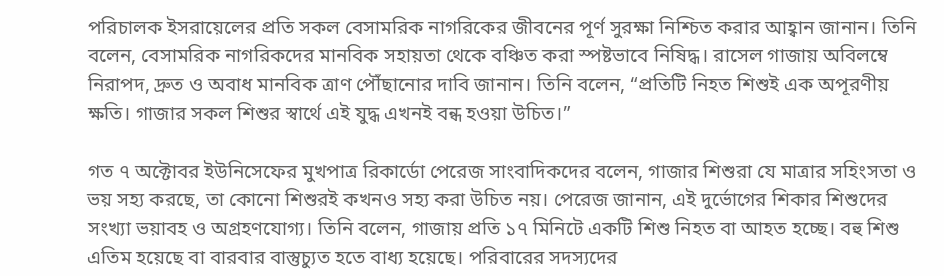পরিচালক ইসরায়েলের প্রতি সকল বেসামরিক নাগরিকের জীবনের পূর্ণ সুরক্ষা নিশ্চিত করার আহ্বান জানান। তিনি বলেন, বেসামরিক নাগরিকদের মানবিক সহায়তা থেকে বঞ্চিত করা স্পষ্টভাবে নিষিদ্ধ। রাসেল গাজায় অবিলম্বে নিরাপদ, দ্রুত ও অবাধ মানবিক ত্রাণ পৌঁছানোর দাবি জানান। তিনি বলেন, “প্রতিটি নিহত শিশুই এক অপূরণীয় ক্ষতি। গাজার সকল শিশুর স্বার্থে এই যুদ্ধ এখনই বন্ধ হওয়া উচিত।”

গত ৭ অক্টোবর ইউনিসেফের মুখপাত্র রিকার্ডো পেরেজ সাংবাদিকদের বলেন, গাজার শিশুরা যে মাত্রার সহিংসতা ও ভয় সহ্য করছে, তা কোনো শিশুরই কখনও সহ্য করা উচিত নয়। পেরেজ জানান, এই দুর্ভোগের শিকার শিশুদের সংখ্যা ভয়াবহ ও অগ্রহণযোগ্য। তিনি বলেন, গাজায় প্রতি ১৭ মিনিটে একটি শিশু নিহত বা আহত হচ্ছে। বহু শিশু এতিম হয়েছে বা বারবার বাস্তুচ্যুত হতে বাধ্য হয়েছে। পরিবারের সদস্যদের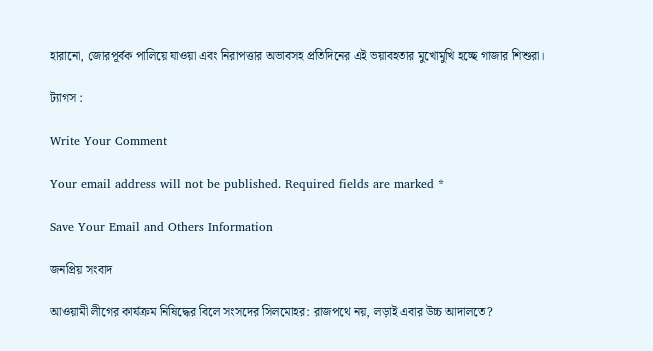হারানো, জোরপূর্বক পালিয়ে যাওয়া এবং নিরাপত্তার অভাবসহ প্রতিদিনের এই ভয়াবহতার মুখোমুখি হচ্ছে গাজার শিশুরা।

ট্যাগস :

Write Your Comment

Your email address will not be published. Required fields are marked *

Save Your Email and Others Information

জনপ্রিয় সংবাদ

আওয়ামী লীগের কার্যক্রম নিষিদ্ধের বিলে সংসদের সিলমোহর: রাজপথে নয়, লড়াই এবার উচ্চ আদালতে?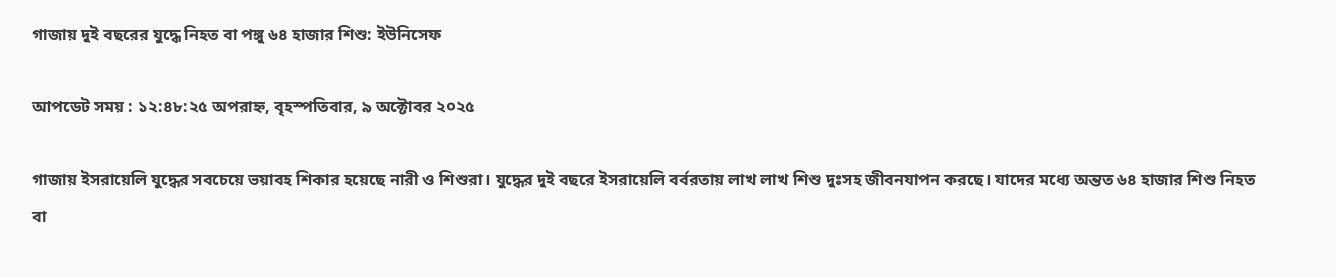গাজায় দুই বছরের যুদ্ধে নিহত বা পঙ্গু ৬৪ হাজার শিশু: ইউনিসেফ

আপডেট সময় : ১২:৪৮:২৫ অপরাহ্ন, বৃহস্পতিবার, ৯ অক্টোবর ২০২৫

গাজায় ইসরায়েলি যুদ্ধের সবচেয়ে ভয়াবহ শিকার হয়েছে নারী ও শিশুরা। যুদ্ধের দুই বছরে ইসরায়েলি বর্বরতায় লাখ লাখ শিশু দুঃসহ জীবনযাপন করছে। যাদের মধ্যে অন্তত ৬৪ হাজার শিশু নিহত বা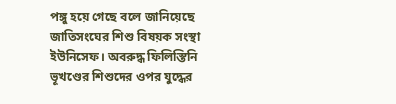পঙ্গু হয়ে গেছে বলে জানিয়েছে জাতিসংঘের শিশু বিষয়ক সংস্থা ইউনিসেফ। অবরুদ্ধ ফিলিস্তিনি ভূখণ্ডের শিশুদের ওপর যুদ্ধের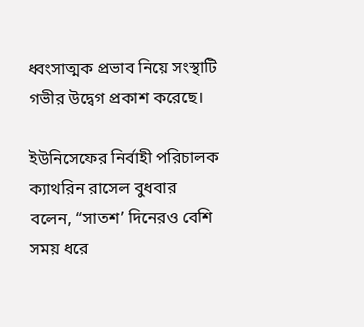ধ্বংসাত্মক প্রভাব নিয়ে সংস্থাটি গভীর উদ্বেগ প্রকাশ করেছে।

ইউনিসেফের নির্বাহী পরিচালক ক্যাথরিন রাসেল বুধবার বলেন, “সাতশ’ দিনেরও বেশি সময় ধরে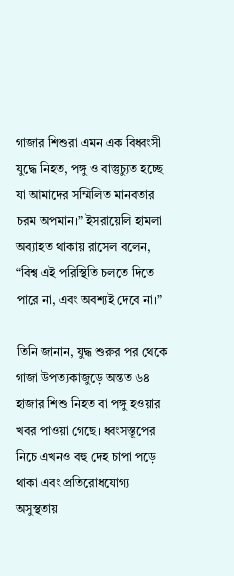গাজার শিশুরা এমন এক বিধ্বংসী যুদ্ধে নিহত, পঙ্গু ও বাস্তুচ্যুত হচ্ছে যা আমাদের সম্মিলিত মানবতার চরম অপমান।” ইসরায়েলি হামলা অব্যাহত থাকায় রাসেল বলেন, “বিশ্ব এই পরিস্থিতি চলতে দিতে পারে না, এবং অবশ্যই দেবে না।”

তিনি জানান, যুদ্ধ শুরুর পর থেকে গাজা উপত্যকাজুড়ে অন্তত ৬৪ হাজার শিশু নিহত বা পঙ্গু হওয়ার খবর পাওয়া গেছে। ধ্বংসস্তূপের নিচে এখনও বহু দেহ চাপা পড়ে থাকা এবং প্রতিরোধযোগ্য অসুস্থতায়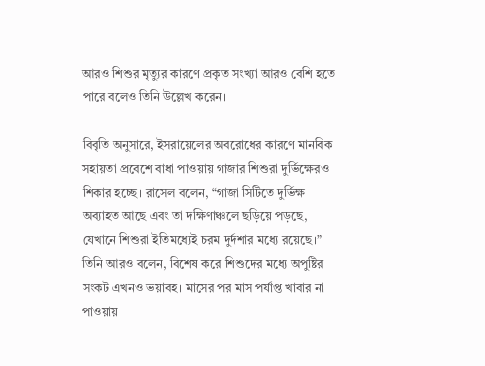আরও শিশুর মৃত্যুর কারণে প্রকৃত সংখ্যা আরও বেশি হতে পারে বলেও তিনি উল্লেখ করেন।

বিবৃতি অনুসারে, ইসরায়েলের অবরোধের কারণে মানবিক সহায়তা প্রবেশে বাধা পাওয়ায় গাজার শিশুরা দুর্ভিক্ষেরও শিকার হচ্ছে। রাসেল বলেন, “গাজা সিটিতে দুর্ভিক্ষ অব্যাহত আছে এবং তা দক্ষিণাঞ্চলে ছড়িয়ে পড়ছে, যেখানে শিশুরা ইতিমধ্যেই চরম দুর্দশার মধ্যে রয়েছে।” তিনি আরও বলেন, বিশেষ করে শিশুদের মধ্যে অপুষ্টির সংকট এখনও ভয়াবহ। মাসের পর মাস পর্যাপ্ত খাবার না পাওয়ায়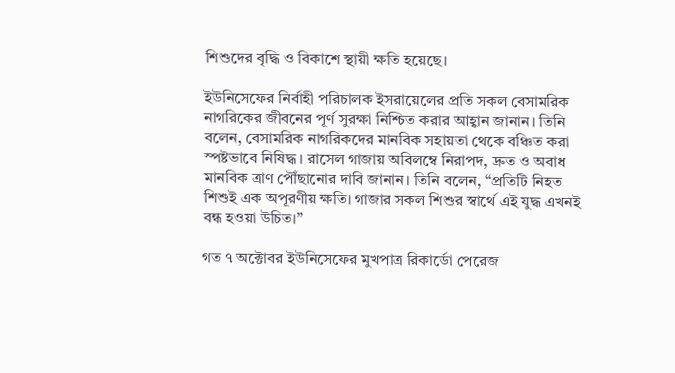শিশুদের বৃদ্ধি ও বিকাশে স্থায়ী ক্ষতি হয়েছে।

ইউনিসেফের নির্বাহী পরিচালক ইসরায়েলের প্রতি সকল বেসামরিক নাগরিকের জীবনের পূর্ণ সুরক্ষা নিশ্চিত করার আহ্বান জানান। তিনি বলেন, বেসামরিক নাগরিকদের মানবিক সহায়তা থেকে বঞ্চিত করা স্পষ্টভাবে নিষিদ্ধ। রাসেল গাজায় অবিলম্বে নিরাপদ, দ্রুত ও অবাধ মানবিক ত্রাণ পৌঁছানোর দাবি জানান। তিনি বলেন, “প্রতিটি নিহত শিশুই এক অপূরণীয় ক্ষতি। গাজার সকল শিশুর স্বার্থে এই যুদ্ধ এখনই বন্ধ হওয়া উচিত।”

গত ৭ অক্টোবর ইউনিসেফের মুখপাত্র রিকার্ডো পেরেজ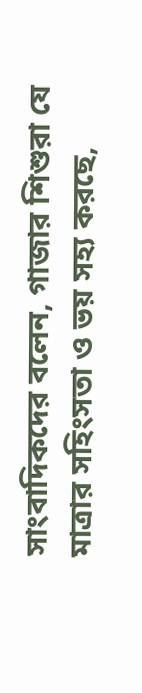সাংবাদিকদের বলেন, গাজার শিশুরা যে মাত্রার সহিংসতা ও ভয় সহ্য করছে,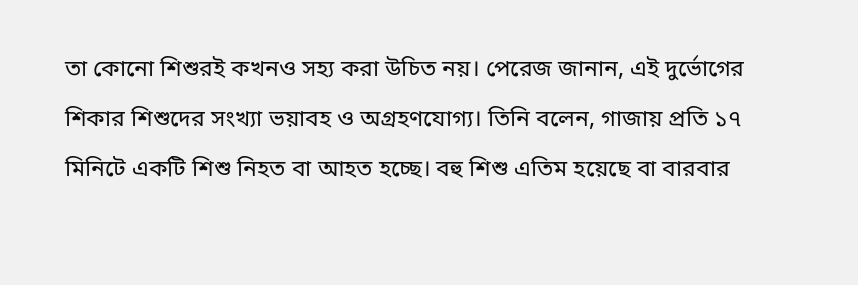তা কোনো শিশুরই কখনও সহ্য করা উচিত নয়। পেরেজ জানান, এই দুর্ভোগের শিকার শিশুদের সংখ্যা ভয়াবহ ও অগ্রহণযোগ্য। তিনি বলেন, গাজায় প্রতি ১৭ মিনিটে একটি শিশু নিহত বা আহত হচ্ছে। বহু শিশু এতিম হয়েছে বা বারবার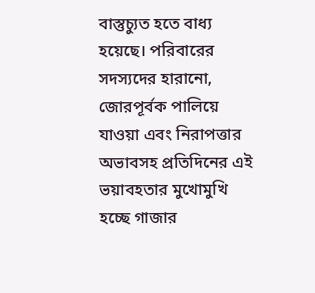বাস্তুচ্যুত হতে বাধ্য হয়েছে। পরিবারের সদস্যদের হারানো, জোরপূর্বক পালিয়ে যাওয়া এবং নিরাপত্তার অভাবসহ প্রতিদিনের এই ভয়াবহতার মুখোমুখি হচ্ছে গাজার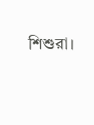শিশুরা।